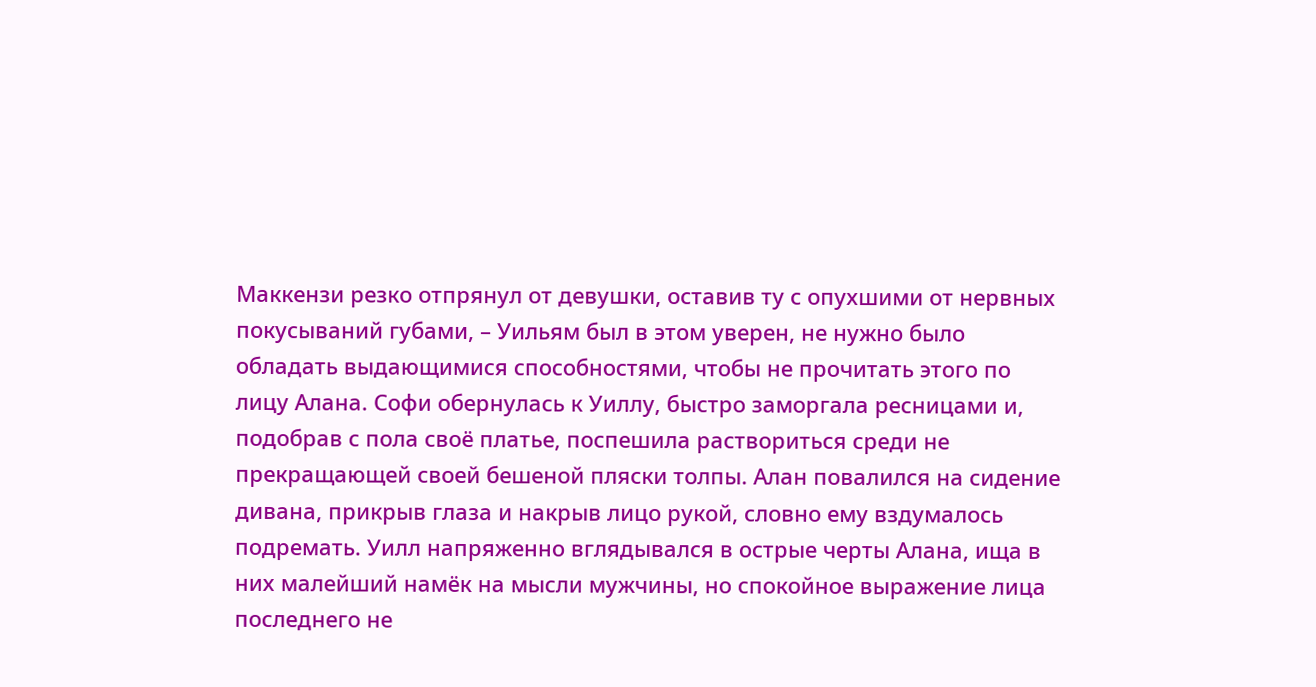Маккензи резко отпрянул от девушки, оставив ту с опухшими от нервных покусываний губами, – Уильям был в этом уверен, не нужно было обладать выдающимися способностями, чтобы не прочитать этого по лицу Алана. Софи обернулась к Уиллу, быстро заморгала ресницами и, подобрав с пола своё платье, поспешила раствориться среди не прекращающей своей бешеной пляски толпы. Алан повалился на сидение дивана, прикрыв глаза и накрыв лицо рукой, словно ему вздумалось подремать. Уилл напряженно вглядывался в острые черты Алана, ища в них малейший намёк на мысли мужчины, но спокойное выражение лица последнего не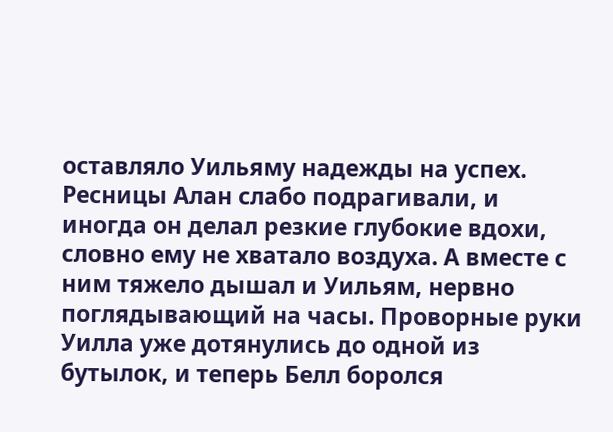оставляло Уильяму надежды на успех. Ресницы Алан слабо подрагивали, и иногда он делал резкие глубокие вдохи, словно ему не хватало воздуха. А вместе с ним тяжело дышал и Уильям, нервно поглядывающий на часы. Проворные руки Уилла уже дотянулись до одной из бутылок, и теперь Белл боролся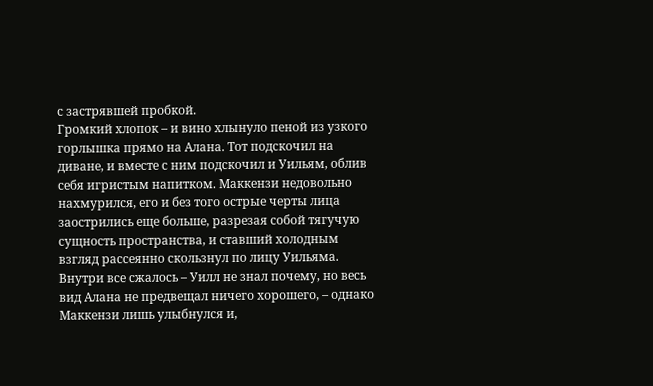с застрявшей пробкой.
Громкий хлопок – и вино хлынуло пеной из узкого горлышка прямо на Алана. Тот подскочил на диване, и вместе с ним подскочил и Уильям, облив себя игристым напитком. Маккензи недовольно нахмурился, его и без того острые черты лица заострились еще больше, разрезая собой тягучую сущность пространства, и ставший холодным взгляд рассеянно скользнул по лицу Уильяма. Внутри все сжалось – Уилл не знал почему, но весь вид Алана не предвещал ничего хорошего, – однако Маккензи лишь улыбнулся и,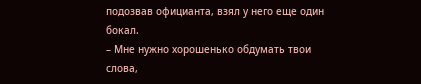подозвав официанта, взял у него еще один бокал.
– Мне нужно хорошенько обдумать твои слова,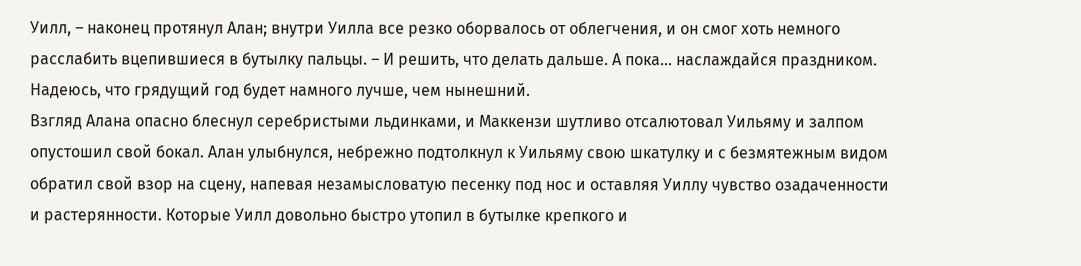Уилл, – наконец протянул Алан; внутри Уилла все резко оборвалось от облегчения, и он смог хоть немного расслабить вцепившиеся в бутылку пальцы. – И решить, что делать дальше. А пока… наслаждайся праздником. Надеюсь, что грядущий год будет намного лучше, чем нынешний.
Взгляд Алана опасно блеснул серебристыми льдинками, и Маккензи шутливо отсалютовал Уильяму и залпом опустошил свой бокал. Алан улыбнулся, небрежно подтолкнул к Уильяму свою шкатулку и с безмятежным видом обратил свой взор на сцену, напевая незамысловатую песенку под нос и оставляя Уиллу чувство озадаченности и растерянности. Которые Уилл довольно быстро утопил в бутылке крепкого и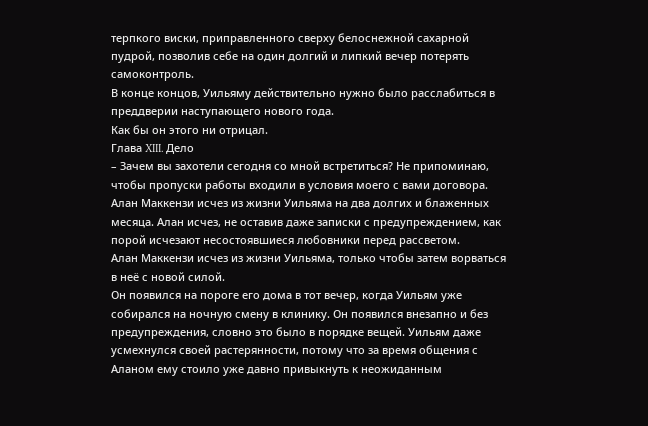терпкого виски, приправленного сверху белоснежной сахарной пудрой, позволив себе на один долгий и липкий вечер потерять самоконтроль.
В конце концов, Уильяму действительно нужно было расслабиться в преддверии наступающего нового года.
Как бы он этого ни отрицал.
Глава XIII. Дело
– Зачем вы захотели сегодня со мной встретиться? Не припоминаю, чтобы пропуски работы входили в условия моего с вами договора.
Алан Маккензи исчез из жизни Уильяма на два долгих и блаженных месяца. Алан исчез, не оставив даже записки с предупреждением, как порой исчезают несостоявшиеся любовники перед рассветом.
Алан Маккензи исчез из жизни Уильяма, только чтобы затем ворваться в неё с новой силой.
Он появился на пороге его дома в тот вечер, когда Уильям уже собирался на ночную смену в клинику. Он появился внезапно и без предупреждения, словно это было в порядке вещей. Уильям даже усмехнулся своей растерянности, потому что за время общения с Аланом ему стоило уже давно привыкнуть к неожиданным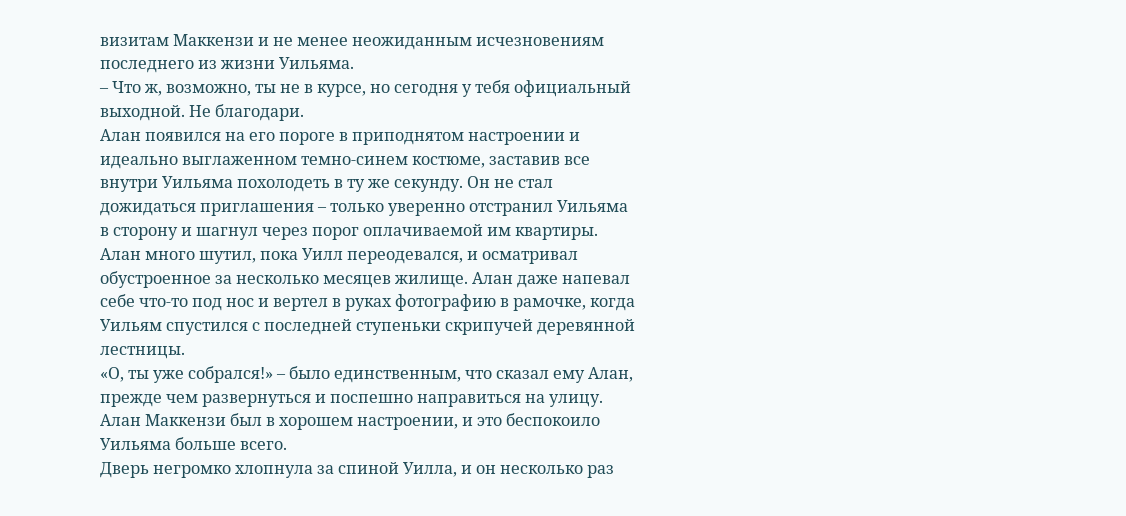визитам Маккензи и не менее неожиданным исчезновениям последнего из жизни Уильяма.
– Что ж, возможно, ты не в курсе, но сегодня у тебя официальный выходной. Не благодари.
Алан появился на его пороге в приподнятом настроении и идеально выглаженном темно-синем костюме, заставив все внутри Уильяма похолодеть в ту же секунду. Он не стал дожидаться приглашения – только уверенно отстранил Уильяма в сторону и шагнул через порог оплачиваемой им квартиры. Алан много шутил, пока Уилл переодевался, и осматривал обустроенное за несколько месяцев жилище. Алан даже напевал себе что-то под нос и вертел в руках фотографию в рамочке, когда Уильям спустился с последней ступеньки скрипучей деревянной лестницы.
«О, ты уже собрался!» – было единственным, что сказал ему Алан, прежде чем развернуться и поспешно направиться на улицу.
Алан Маккензи был в хорошем настроении, и это беспокоило Уильяма больше всего.
Дверь негромко хлопнула за спиной Уилла, и он несколько раз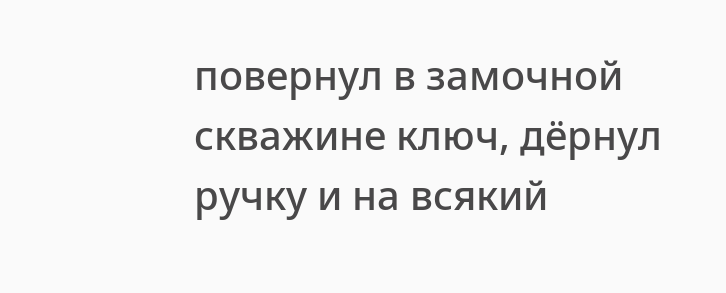повернул в замочной скважине ключ, дёрнул ручку и на всякий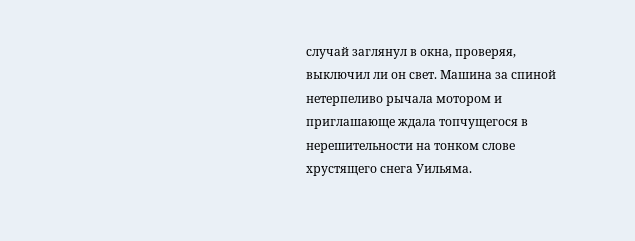случай заглянул в окна, проверяя, выключил ли он свет. Машина за спиной нетерпеливо рычала мотором и приглашающе ждала топчущегося в нерешительности на тонком слове хрустящего снега Уильяма.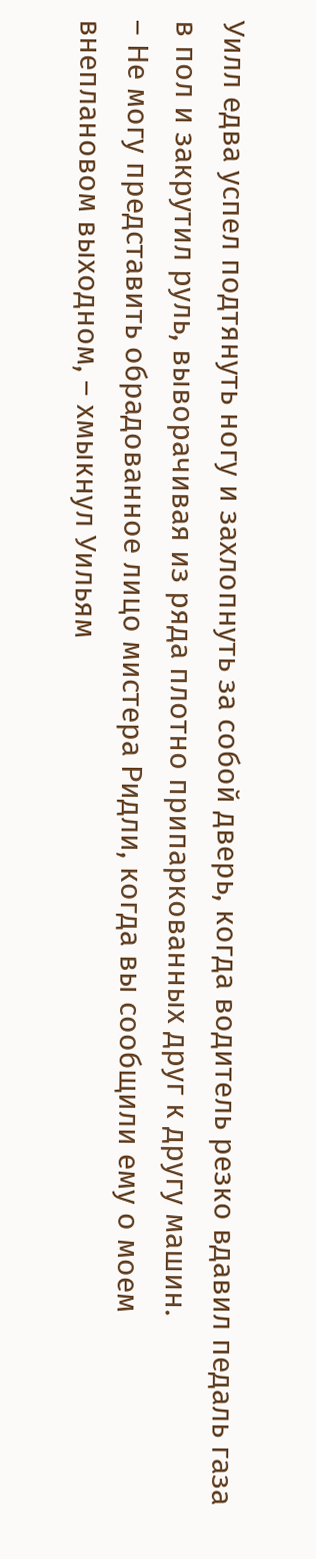Уилл едва успел подтянуть ногу и захлопнуть за собой дверь, когда водитель резко вдавил педаль газа в пол и закрутил руль, выворачивая из ряда плотно припаркованных друг к другу машин.
– Не могу представить обрадованное лицо мистера Ридли, когда вы сообщили ему о моем внеплановом выходном, – хмыкнул Уильям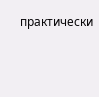практически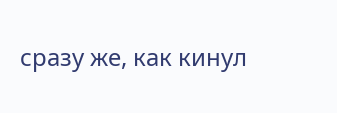сразу же, как кинул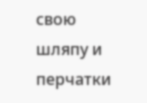свою шляпу и перчатки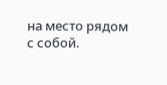на место рядом с собой.